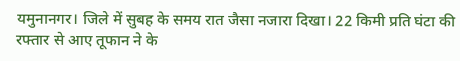यमुनानगर। जिले में सुबह के समय रात जैसा नजारा दिखा। 22 किमी प्रति घंटा की रफ्तार से आए तूफान ने के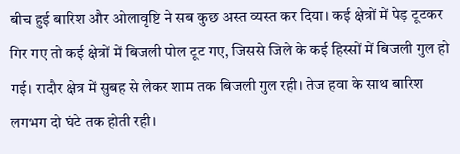बीच हुई बारिश और ओलावृष्टि ने सब कुछ अस्त व्यस्त कर दिया। कई क्षेत्रों में पेड़ टूटकर गिर गए तो कई क्षेत्रों में बिजली पोल टूट गए, जिससे जिले के कई हिस्सों में बिजली गुल हो गई। रादौर क्षेत्र में सुबह से लेकर शाम तक बिजली गुल रही। तेज हवा के साथ बारिश लगभग दो घंटे तक होती रही।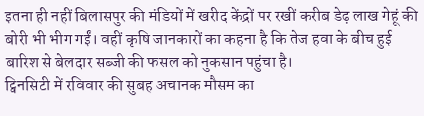इतना ही नहीं बिलासपुर की मंडियों में खरीद केंद्रों पर रखीं करीब डेढ़ लाख गेहूं की बोरी भी भीग गईं। वहीं कृषि जानकारों का कहना है कि तेज हवा के बीच हुई बारिश से बेलदार सब्जी की फसल को नुकसान पहुंचा है।
ट्विनसिटी में रविवार की सुबह अचानक मौसम का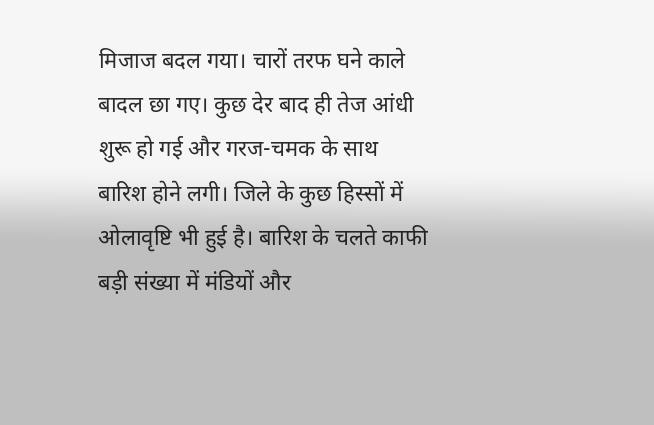मिजाज बदल गया। चारों तरफ घने काले बादल छा गए। कुछ देर बाद ही तेज आंधी शुरू हो गई और गरज-चमक के साथ बारिश होने लगी। जिले के कुछ हिस्सों में ओलावृष्टि भी हुई है। बारिश के चलते काफी बड़ी संख्या में मंडियों और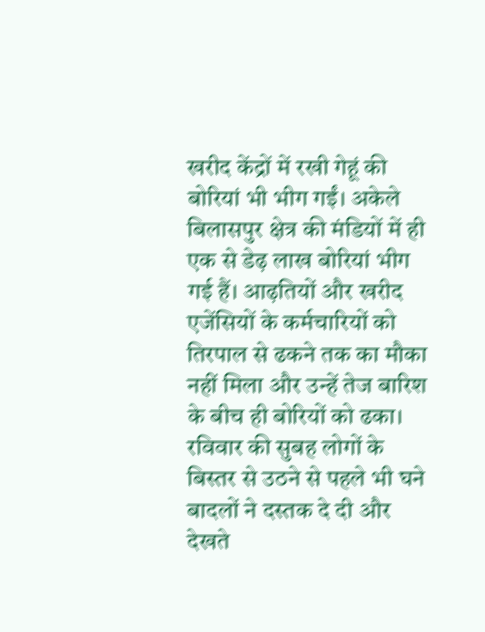खरीद केंद्रों में रखी गेहूं की बोरियां भी भीग गईं। अकेले बिलासपुर क्षेत्र की मंडियों में ही एक से डेढ़ लाख बोरियां भीग गई हैं। आढ़तियों और खरीद एजेंसियों के कर्मचारियों को तिरपाल से ढकने तक का मौका नहीं मिला और उन्हें तेज बारिश के बीच ही बोरियों को ढका। रविवार की सुबह लोगों के बिस्तर से उठने से पहले भी घने बादलों ने दस्तक दे दी और देखते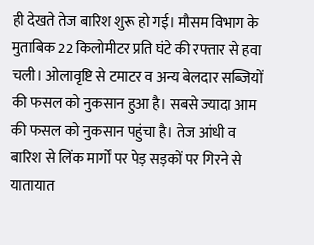ही देखते तेज बारिश शुरू हो गई। मौसम विभाग के मुताबिक 22 किलोमीटर प्रति घंटे की रफ्तार से हवा चली। ओलावृष्टि से टमाटर व अन्य बेलदार सब्जियों की फसल को नुकसान हुआ है। सबसे ज्यादा आम की फसल को नुकसान पहुंचा है। तेज आंधी व बारिश से लिंक मार्गों पर पेड़ सड़कों पर गिरने से यातायात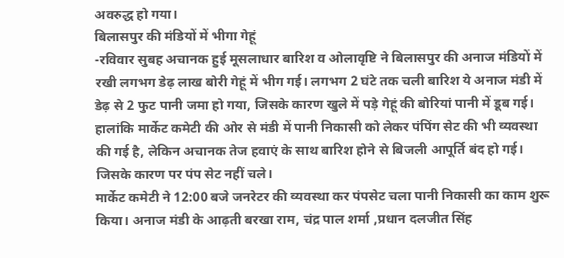अवरुद्ध हो गया।
बिलासपुर की मंडियों में भीगा गेहूं
-रविवार सुबह अचानक हुई मूसलाधार बारिश व ओलावृष्टि ने बिलासपुर की अनाज मंडियों में रखी लगभग डेढ़ लाख बोरी गेहूं में भीग गई। लगभग 2 घंटे तक चली बारिश ये अनाज मंडी में डेढ़ से 2 फुट पानी जमा हो गया, जिसके कारण खुले में पड़े गेहूं की बोरियां पानी में डूब गई। हालांकि मार्केट कमेटी की ओर से मंडी में पानी निकासी को लेकर पंपिंग सेट की भी व्यवस्था की गई है, लेकिन अचानक तेज हवाएं के साथ बारिश होने से बिजली आपूर्ति बंद हो गई। जिसके कारण पर पंप सेट नहीं चले।
मार्केट कमेटी ने 12:00 बजे जनरेटर की व्यवस्था कर पंपसेट चला पानी निकासी का काम शुरू किया। अनाज मंडी के आढ़ती बरखा राम, चंद्र पाल शर्मा ,प्रधान दलजीत सिंह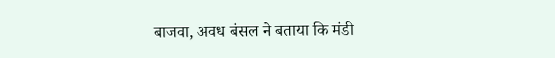बाजवा, अवध बंसल ने बताया कि मंडी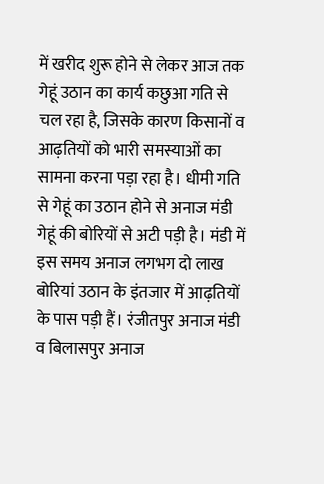में खरीद शुरू होने से लेकर आज तक गेहूं उठान का कार्य कछुआ गति से चल रहा है, जिसके कारण किसानों व आढ़तियों को भारी समस्याओं का सामना करना पड़ा रहा है। धीमी गति से गेहूं का उठान होने से अनाज मंडी गेहूं की बोरियों से अटी पड़ी है। मंडी में इस समय अनाज लगभग दो लाख बोरियां उठान के इंतजार में आढ़तियों के पास पड़ी हैं। रंजीतपुर अनाज मंडी व बिलासपुर अनाज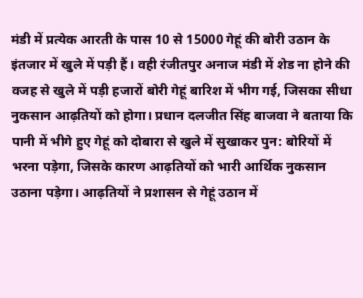मंडी में प्रत्येक आरती के पास 10 से 15000 गेहूं की बोरी उठान के इंतजार में खुले में पड़ी हैं। वही रंजीतपुर अनाज मंडी में शेड ना होने की वजह से खुले में पड़ी हजारों बोरी गेहूं बारिश में भीग गई, जिसका सीधा नुकसान आढ़तियों को होगा। प्रधान दलजीत सिंह बाजवा ने बताया कि पानी में भीगे हुए गेहूं को दोबारा से खुले में सुखाकर पुन: बोरियों में भरना पड़ेगा, जिसके कारण आढ़तियों को भारी आर्थिक नुकसान उठाना पड़ेगा। आढ़तियों ने प्रशासन से गेहूं उठान में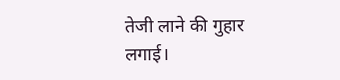तेजी लाने की गुहार लगाई।